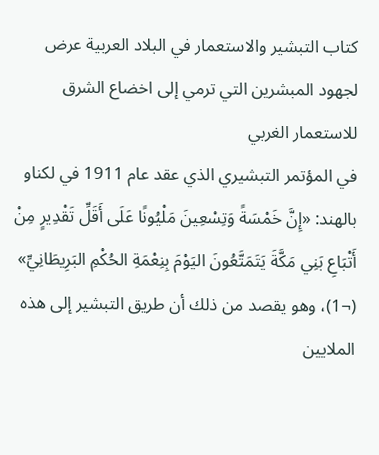كتاب التبشير والاستعمار في البلاد العربية عرض لجهود المبشرين التي ترمي إلى اخضاع الشرق للاستعمار الغربي
في المؤتمر التبشيري الذي عقد عام 1911 في لكناو بالهند: «إِنَّ خَمْسَةً وَتِسْعِينَ مَلْيُونًا عَلَى أَقَلِّ تَقْدِيرٍ مِنْ أَتْبَاعِ بَنِي مَكَّةَ يَتَمَتَّعُونَ اليَوْمَ بِنِعْمَةِ الحُكْمِ البَرِيطَانِيِّ» (¬1)، وهو يقصد من ذلك أن طريق التبشير إلى هذه الملايين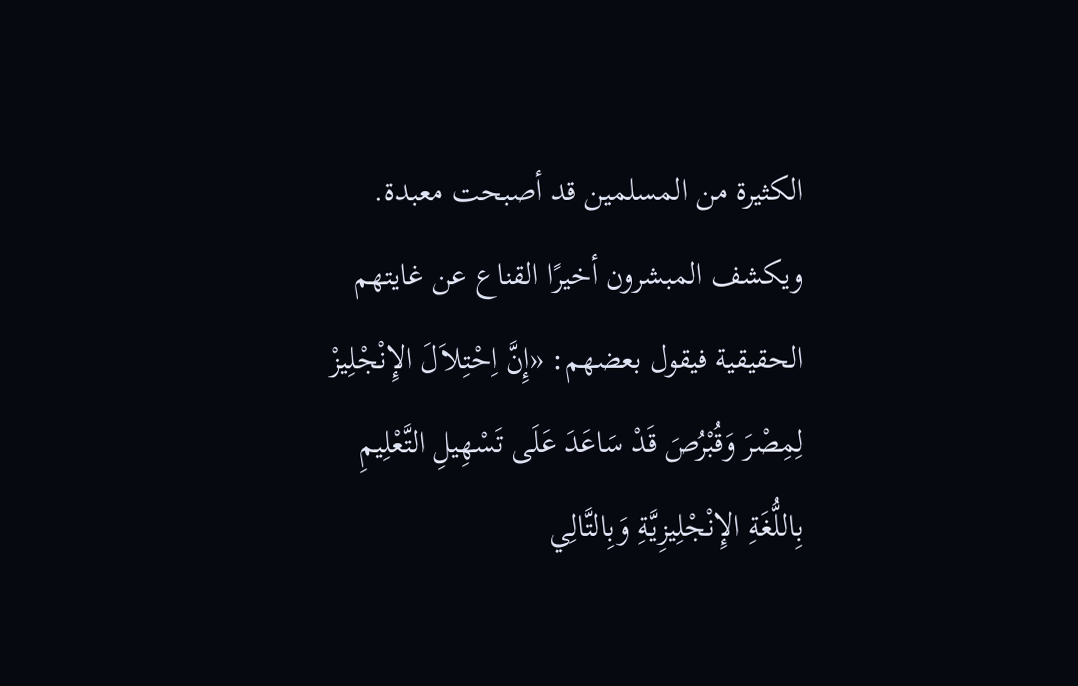الكثيرة من المسلمين قد أصبحت معبدة. ويكشف المبشرون أخيرًا القناع عن غايتهم الحقيقية فيقول بعضهم: «إِنَّ اِحْتِلاَلَ الإِنْجْلِيزْ لِمِصْرَ وَقُبْرُصَ قَدْ سَاعَدَ عَلَى تَسْهِيلِ التَّعْلِيمِ بِاللُّغَةِ الإِنْجْلِيزِيَّةِ وَبِالتَّالِي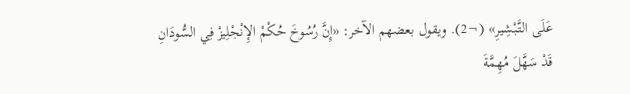عَلَى التَّبْشِيرِ» (¬2). ويقول بعضهم الآخر: «إِنَّ رُسُوخَ حُكْمْ الإِنْجْلِيزْ فِي السُّودَانِ قَدْ سَهَّلَ مُهِمَّةَ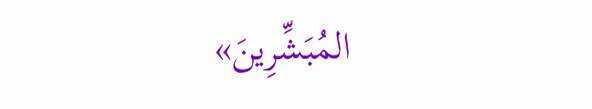المُبَشِّرِينَ»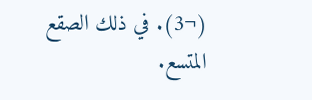(¬3). في ذلك الصقع المتسع.